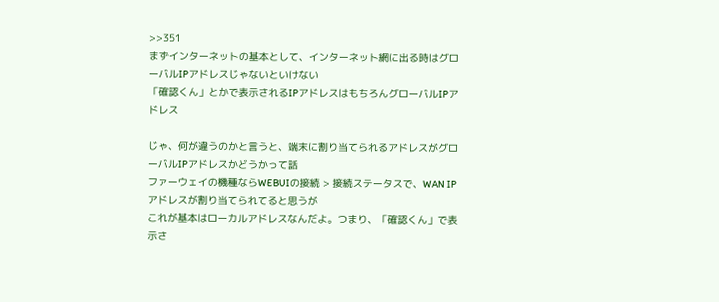>>351
まずインターネットの基本として、インターネット網に出る時はグローバルIPアドレスじゃないといけない
「確認くん」とかで表示されるIPアドレスはもちろんグローバルIPアドレス

じゃ、何が違うのかと言うと、端末に割り当てられるアドレスがグローバルIPアドレスかどうかって話
ファーウェイの機種ならWEBUIの接続 > 接続ステータスで、WAN IPアドレスが割り当てられてると思うが
これが基本はローカルアドレスなんだよ。つまり、「確認くん」で表示さ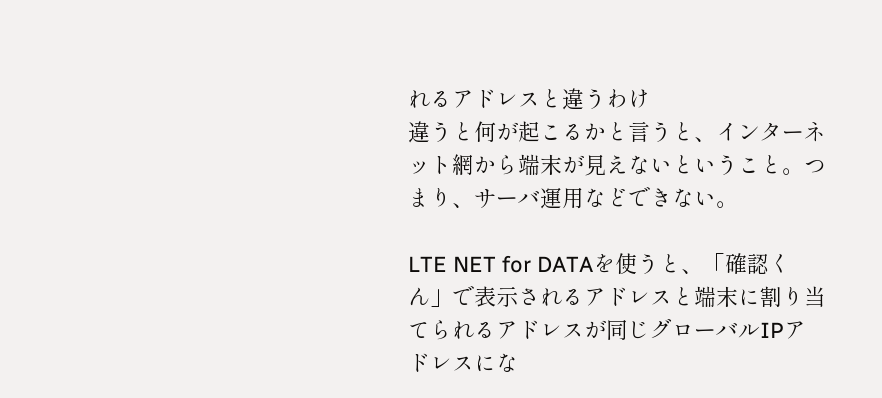れるアドレスと違うわけ
違うと何が起こるかと言うと、インターネット網から端末が見えないということ。つまり、サーバ運用などできない。

LTE NET for DATAを使うと、「確認くん」で表示されるアドレスと端末に割り当てられるアドレスが同じグローバルIPアドレスにな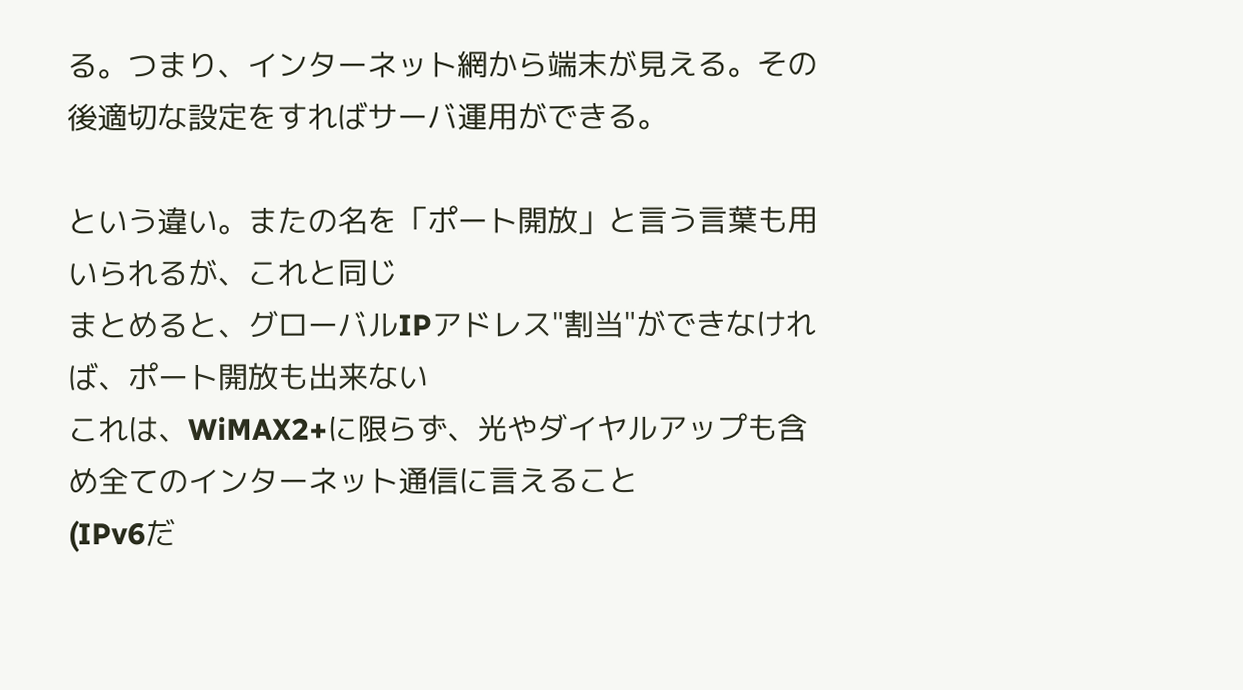る。つまり、インターネット網から端末が見える。その後適切な設定をすればサーバ運用ができる。

という違い。またの名を「ポート開放」と言う言葉も用いられるが、これと同じ
まとめると、グローバルIPアドレス"割当"ができなければ、ポート開放も出来ない
これは、WiMAX2+に限らず、光やダイヤルアップも含め全てのインターネット通信に言えること
(IPv6だ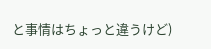と事情はちょっと違うけど)